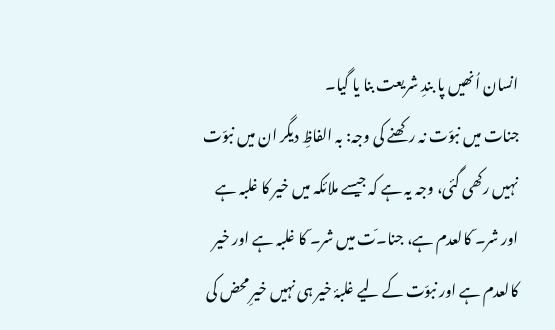انسان اُنھیں پا بندِ شریعت بنا یا گیا۔
جنات میں نبوّت نہ رکھنے کی وجہ: بہ الفاظِ دیگر ان میں نبوّت نہیں رکھی گئی، وجہ یہ ہے کہ جیسے ملائکہ میں خیر کا غلبہ ہے اور شر۔ّ کالعدم ہے، جنا۔ّت میں شر۔ّ کا غلبہ ہے اور خیر کالعدم ہے اور نبوّت کے لیے غلبۂ خیر ہی نہیں خیرِ محض کی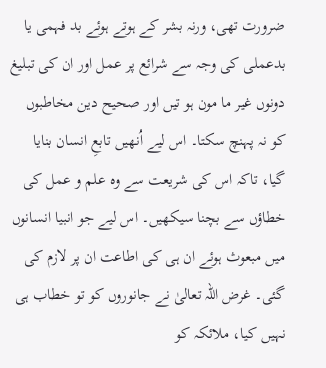ضرورت تھی، ورنہ بشر کے ہوتے ہوئے بد فہمی یا بدعملی کی وجہ سے شرائع پر عمل اور ان کی تبلیغ دونوں غیر ما مون ہو تیں اور صحیح دین مخاطبوں کو نہ پہنچ سکتا۔ اس لیے اُنھیں تابعِ انسان بنایا گیا، تاکہ اس کی شریعت سے وہ علم و عمل کی خطاؤں سے بچنا سیکھیں۔ اس لیے جو انبیا انسانوں میں مبعوث ہوئے ان ہی کی اطاعت ان پر لازم کی گئی۔ غرض اللہ تعالیٰ نے جانوروں کو تو خطاب ہی نہیں کیا، ملائکہ کو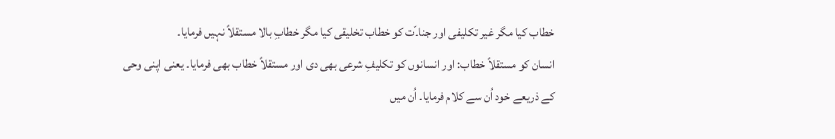خطاب کیا مگر غیر تکلیفی اور جنا۔ّت کو خطاب تخلیقی کیا مگر خطابِ بالا مستقلاً نہیں فرمایا۔
انسان کو مستقلاً خطاب: اور انسانوں کو تکلیفِ شرعی بھی دی اور مستقلاً خطاب بھی فرمایا۔ یعنی اپنی وحی کے ذریعے خود اُن سے کلام فرمایا۔ اُن میں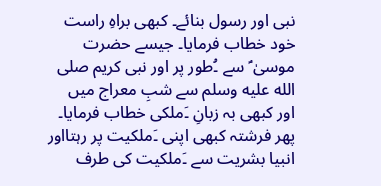نبی اور رسول بنائے۔ کبھی براہِ راست خود خطاب فرمایا۔ جیسے حضرت موسیٰ ؑ سے ۔ُطور پر اور نبی کریم صلى الله عليه وسلم سے شبِ معراج میں اور کبھی بہ زبانِ ۔َملکی خطاب فرمایا۔ پھر فرشتہ کبھی اپنی ۔َملکیت پر رہتااور انبیا بشریت سے ۔َملکیت کی طرف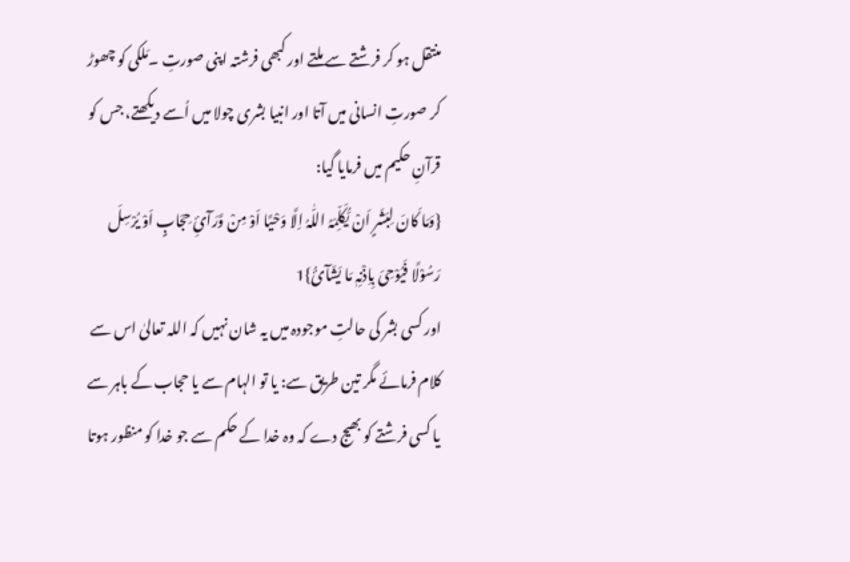منتقل ہو کر فرشتے سے ملتے اور کبھی فرشتہ اپنی صورتِ ۔َملکی کو چھوڑ کر صورتِ انسانی میں آتا اور انبیا بشری چولا میں اُسے دیکھتے، جس کو قرآنِ حکیم میں فرمایا گیا:
{وَمَا کَانَ لِبَشَرٍ اَنْ یُّکَلِّمَہُ اللّٰہُ اِلَّا وَحْیًا اَوْ مِنْ وَّرَآیِٔ حِجَابٍ اَوْ یُرْسِلَ رَسُوْلًا فَیُوْحِیَ بِاِذْنِہٖ مَا یَشَآئُ}1
اور کسی بشر کی حالتِ موجودہ میں یہ شان نہیں کہ اللہ تعالیٰ اس سے کلام فرمائے مگر تین طریق سے: یا تو الہام سے یا حجاب کے باہر سے یا کسی فرشتے کو بھیج دے کہ وہ خدا کے حکم سے جو خدا کو منظور ہوتا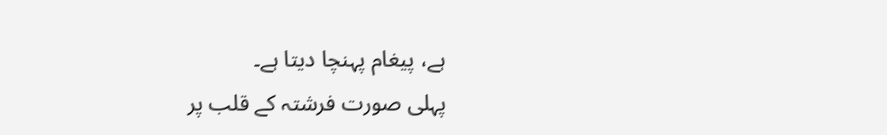ہے، پیغام پہنچا دیتا ہے۔
پہلی صورت فرشتہ کے قلب پر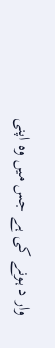وار د ہونے کی ہے جس میں وہ اپنی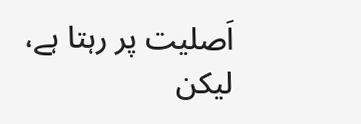اَصلیت پر رہتا ہے، لیکن